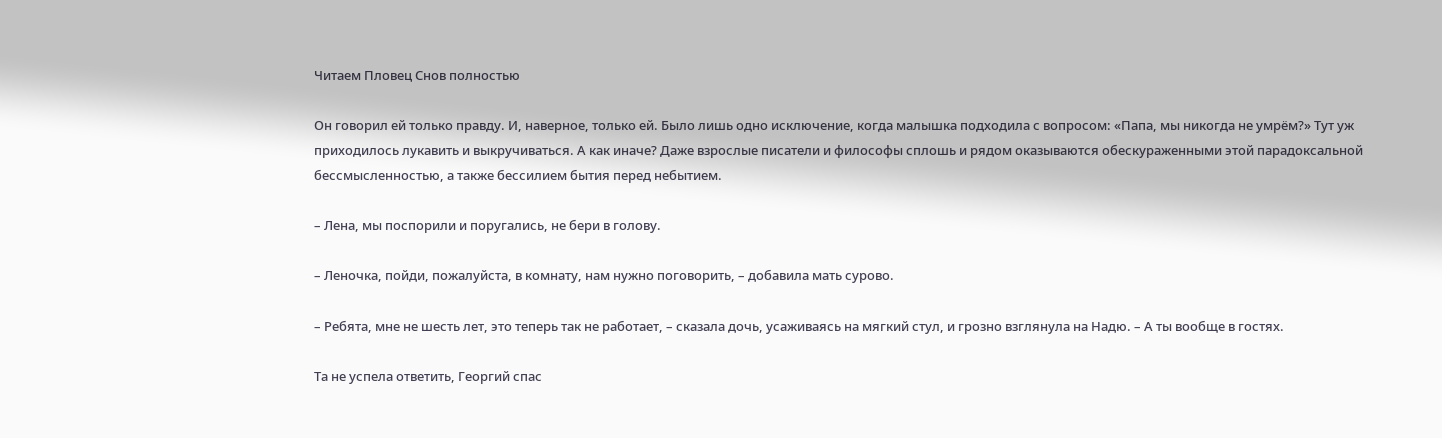Читаем Пловец Снов полностью

Он говорил ей только правду. И, наверное, только ей. Было лишь одно исключение, когда малышка подходила с вопросом: «Папа, мы никогда не умрём?» Тут уж приходилось лукавить и выкручиваться. А как иначе? Даже взрослые писатели и философы сплошь и рядом оказываются обескураженными этой парадоксальной бессмысленностью, а также бессилием бытия перед небытием.

– Лена, мы поспорили и поругались, не бери в голову.

– Леночка, пойди, пожалуйста, в комнату, нам нужно поговорить, – добавила мать сурово.

– Ребята, мне не шесть лет, это теперь так не работает, – сказала дочь, усаживаясь на мягкий стул, и грозно взглянула на Надю. – А ты вообще в гостях.

Та не успела ответить, Георгий спас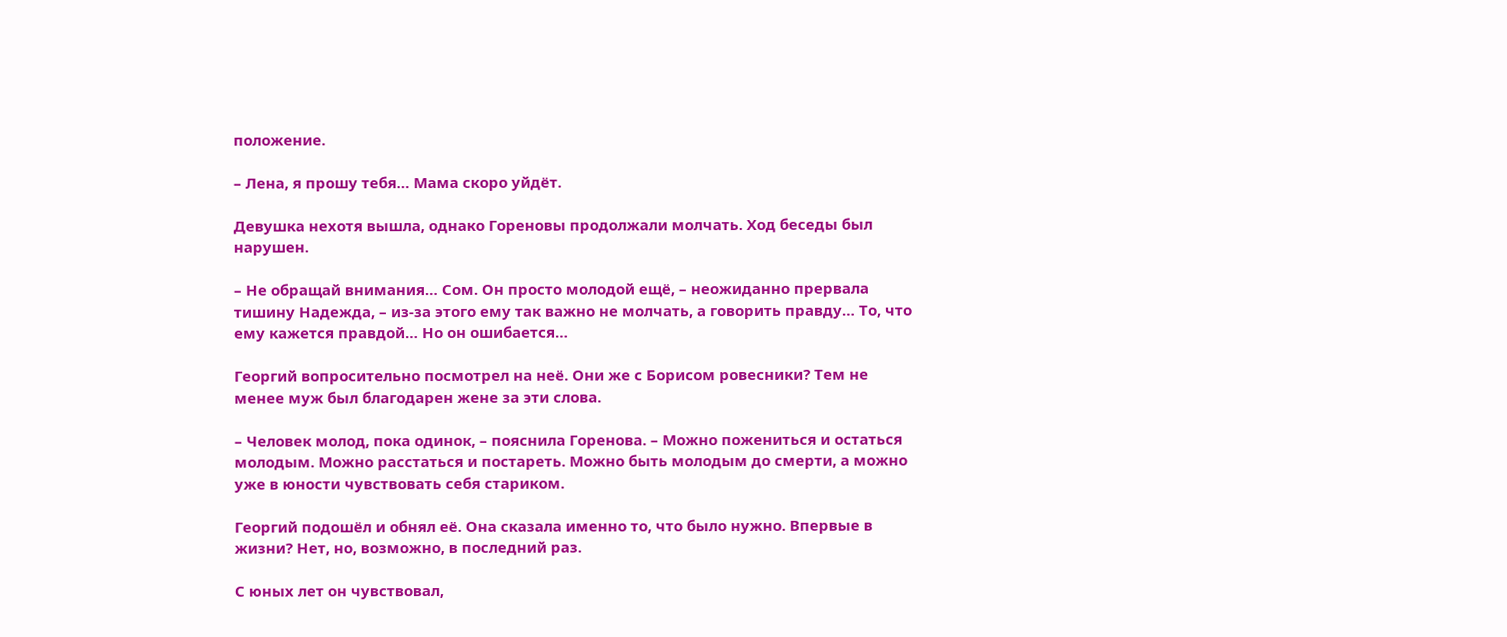положение.

– Лена, я прошу тебя… Мама скоро уйдёт.

Девушка нехотя вышла, однако Гореновы продолжали молчать. Ход беседы был нарушен.

– Не обращай внимания… Сом. Он просто молодой ещё, – неожиданно прервала тишину Надежда, – из-за этого ему так важно не молчать, а говорить правду… То, что ему кажется правдой… Но он ошибается…

Георгий вопросительно посмотрел на неё. Они же с Борисом ровесники? Тем не менее муж был благодарен жене за эти слова.

– Человек молод, пока одинок, – пояснила Горенова. – Можно пожениться и остаться молодым. Можно расстаться и постареть. Можно быть молодым до смерти, а можно уже в юности чувствовать себя стариком.

Георгий подошёл и обнял её. Она сказала именно то, что было нужно. Впервые в жизни? Нет, но, возможно, в последний раз.

С юных лет он чувствовал,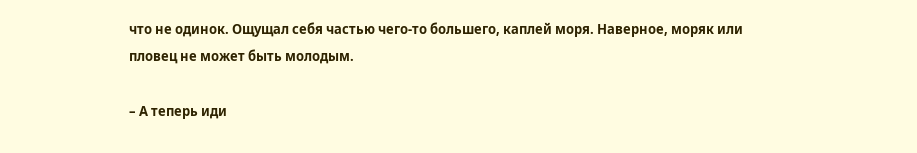что не одинок. Ощущал себя частью чего-то большего, каплей моря. Наверное, моряк или пловец не может быть молодым.

– А теперь иди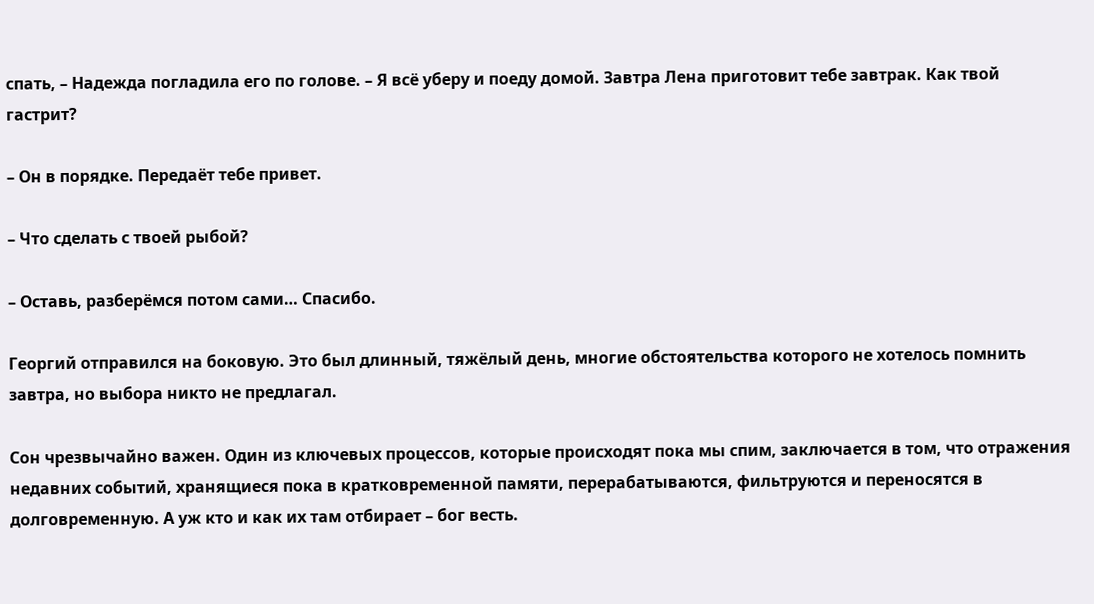спать, – Надежда погладила его по голове. – Я всё уберу и поеду домой. Завтра Лена приготовит тебе завтрак. Как твой гастрит?

– Он в порядке. Передаёт тебе привет.

– Что сделать с твоей рыбой?

– Оставь, разберёмся потом сами… Спасибо.

Георгий отправился на боковую. Это был длинный, тяжёлый день, многие обстоятельства которого не хотелось помнить завтра, но выбора никто не предлагал.

Сон чрезвычайно важен. Один из ключевых процессов, которые происходят пока мы спим, заключается в том, что отражения недавних событий, хранящиеся пока в кратковременной памяти, перерабатываются, фильтруются и переносятся в долговременную. А уж кто и как их там отбирает – бог весть.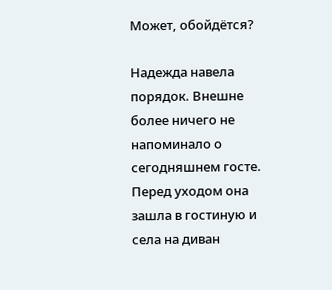Может, обойдётся?

Надежда навела порядок. Внешне более ничего не напоминало о сегодняшнем госте. Перед уходом она зашла в гостиную и села на диван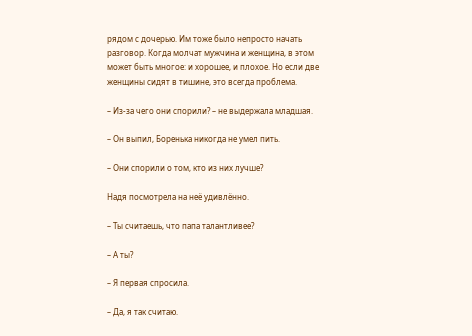рядом с дочерью. Им тоже было непросто начать разговор. Когда молчат мужчина и женщина, в этом может быть многое: и хорошее, и плохое. Но если две женщины сидят в тишине, это всегда проблема.

– Из-за чего они спорили? – не выдержала младшая.

– Он выпил, Боренька никогда не умел пить.

– Они спорили о том, кто из них лучше?

Надя посмотрела на неё удивлённо.

– Ты считаешь, что папа талантливее?

– А ты?

– Я первая спросила.

– Да, я так считаю.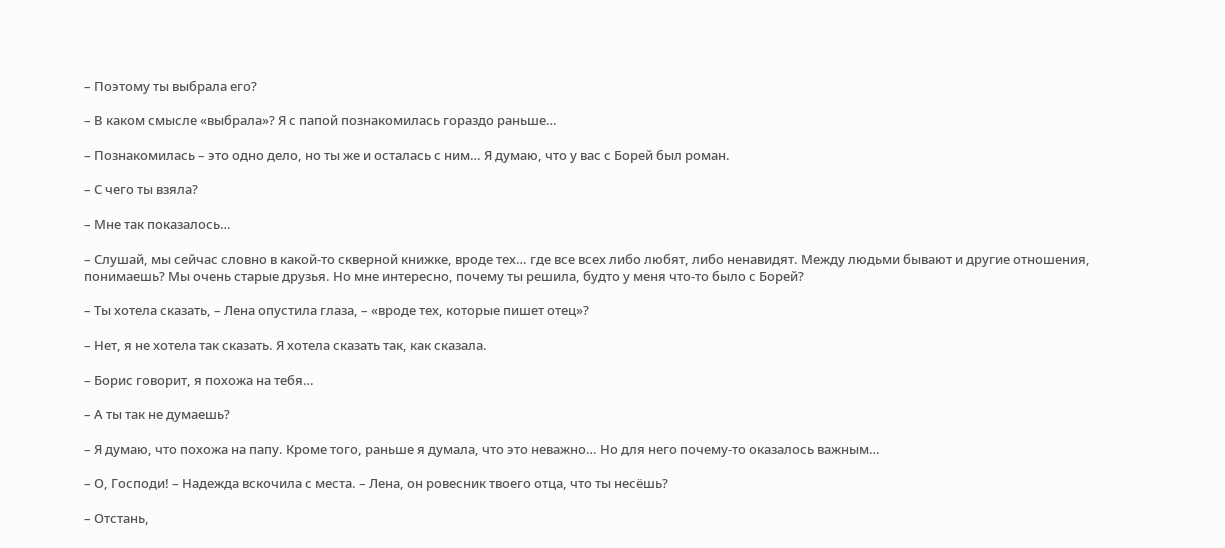– Поэтому ты выбрала его?

– В каком смысле «выбрала»? Я с папой познакомилась гораздо раньше…

– Познакомилась – это одно дело, но ты же и осталась с ним… Я думаю, что у вас с Борей был роман.

– С чего ты взяла?

– Мне так показалось…

– Слушай, мы сейчас словно в какой-то скверной книжке, вроде тех… где все всех либо любят, либо ненавидят. Между людьми бывают и другие отношения, понимаешь? Мы очень старые друзья. Но мне интересно, почему ты решила, будто у меня что-то было с Борей?

– Ты хотела сказать, – Лена опустила глаза, – «вроде тех, которые пишет отец»?

– Нет, я не хотела так сказать. Я хотела сказать так, как сказала.

– Борис говорит, я похожа на тебя…

– А ты так не думаешь?

– Я думаю, что похожа на папу. Кроме того, раньше я думала, что это неважно… Но для него почему-то оказалось важным…

– О, Господи! – Надежда вскочила с места. – Лена, он ровесник твоего отца, что ты несёшь?

– Отстань,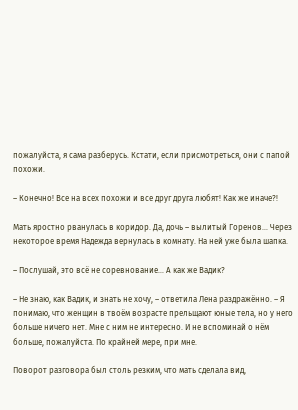пожалуйста, я сама разберусь. Кстати, если присмотреться, они с папой похожи.

– Конечно! Все на всех похожи и все друг друга любят! Как же иначе?!

Мать яростно рванулась в коридор. Да, дочь – вылитый Горенов… Через некоторое время Надежда вернулась в комнату. На ней уже была шапка.

– Послушай, это всё не соревнование… А как же Вадик?

– Не знаю, как Вадик, и знать не хочу, – ответила Лена раздражённо. – Я понимаю, что женщин в твоём возрасте прельщают юные тела, но у него больше ничего нет. Мне с ним не интересно. И не вспоминай о нём больше, пожалуйста. По крайней мере, при мне.

Поворот разговора был столь резким, что мать сделала вид,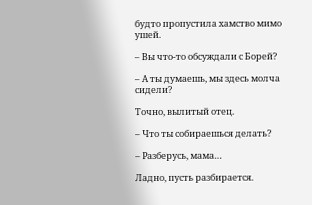будто пропустила хамство мимо ушей.

– Вы что-то обсуждали с Борей?

– А ты думаешь, мы здесь молча сидели?

Точно, вылитый отец.

– Что ты собираешься делать?

– Разберусь, мама…

Ладно, пусть разбирается.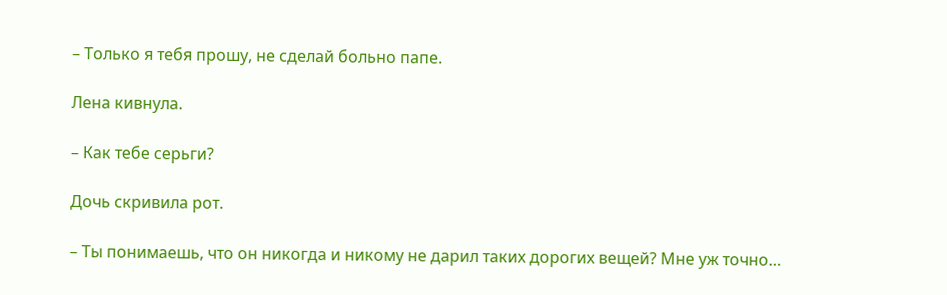– Только я тебя прошу, не сделай больно папе.

Лена кивнула.

– Как тебе серьги?

Дочь скривила рот.

– Ты понимаешь, что он никогда и никому не дарил таких дорогих вещей? Мне уж точно…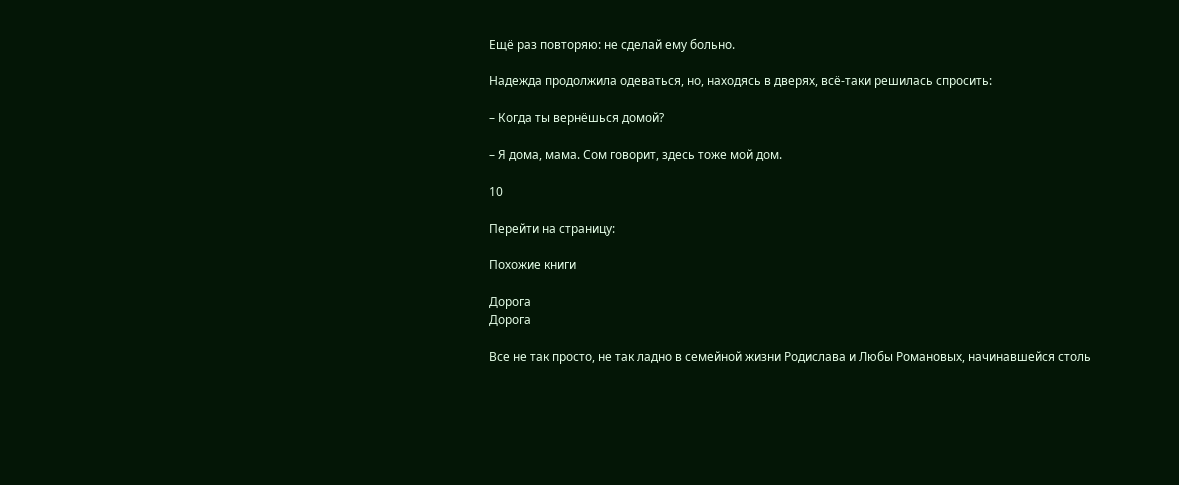Ещё раз повторяю: не сделай ему больно.

Надежда продолжила одеваться, но, находясь в дверях, всё-таки решилась спросить:

– Когда ты вернёшься домой?

– Я дома, мама. Сом говорит, здесь тоже мой дом.

10

Перейти на страницу:

Похожие книги

Дорога
Дорога

Все не так просто, не так ладно в семейной жизни Родислава и Любы Романовых, начинавшейся столь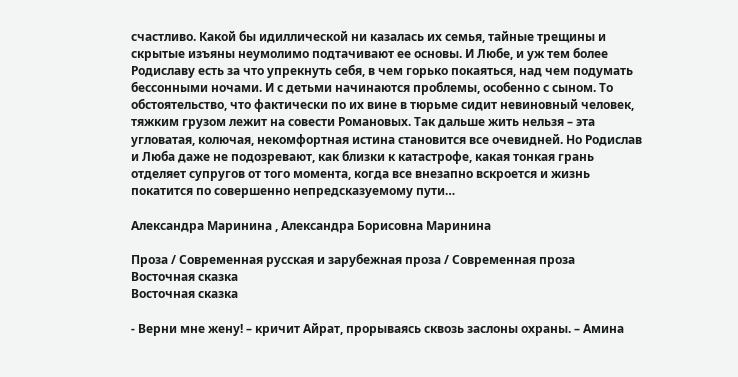счастливо. Какой бы идиллической ни казалась их семья, тайные трещины и скрытые изъяны неумолимо подтачивают ее основы. И Любе, и уж тем более Родиславу есть за что упрекнуть себя, в чем горько покаяться, над чем подумать бессонными ночами. И с детьми начинаются проблемы, особенно с сыном. То обстоятельство, что фактически по их вине в тюрьме сидит невиновный человек, тяжким грузом лежит на совести Романовых. Так дальше жить нельзя – эта угловатая, колючая, некомфортная истина становится все очевидней. Но Родислав и Люба даже не подозревают, как близки к катастрофе, какая тонкая грань отделяет супругов от того момента, когда все внезапно вскроется и жизнь покатится по совершенно непредсказуемому пути…

Александра Маринина , Александра Борисовна Маринина

Проза / Современная русская и зарубежная проза / Современная проза
Восточная сказка
Восточная сказка

- Верни мне жену! – кричит Айрат, прорываясь сквозь заслоны охраны. – Амина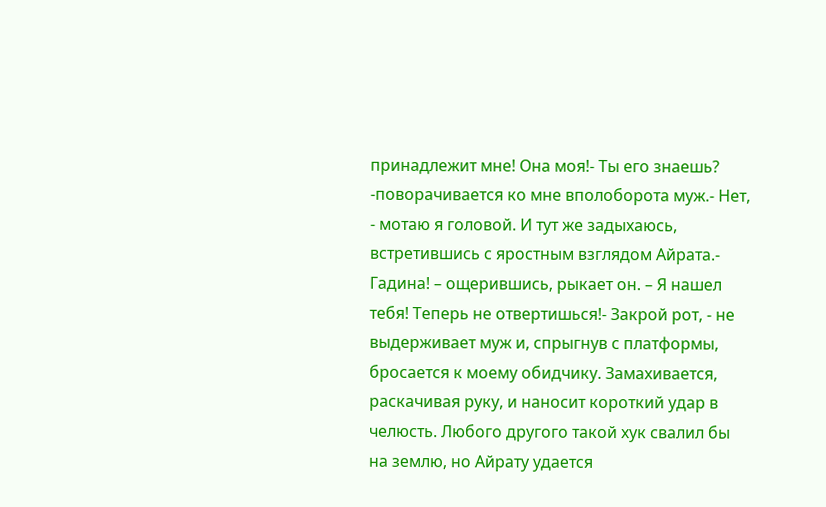принадлежит мне! Она моя!- Ты его знаешь? -поворачивается ко мне вполоборота муж.- Нет, - мотаю я головой. И тут же задыхаюсь, встретившись с яростным взглядом Айрата.- Гадина! – ощерившись, рыкает он. – Я нашел тебя! Теперь не отвертишься!- Закрой рот, - не выдерживает муж и, спрыгнув с платформы, бросается к моему обидчику. Замахивается, раскачивая руку, и наносит короткий удар в челюсть. Любого другого такой хук свалил бы на землю, но Айрату удается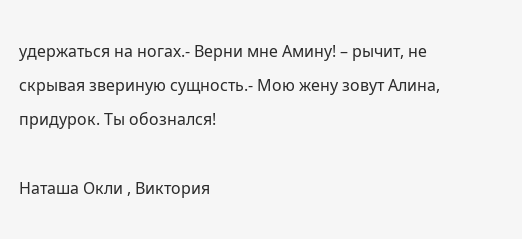удержаться на ногах.- Верни мне Амину! – рычит, не скрывая звериную сущность.- Мою жену зовут Алина, придурок. Ты обознался!

Наташа Окли , Виктория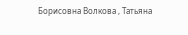Борисовна Волкова , Татьяна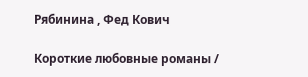Рябинина , Фед Кович

Короткие любовные романы /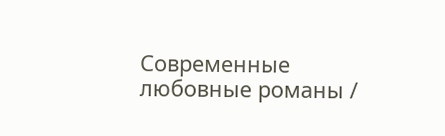Современные любовные романы /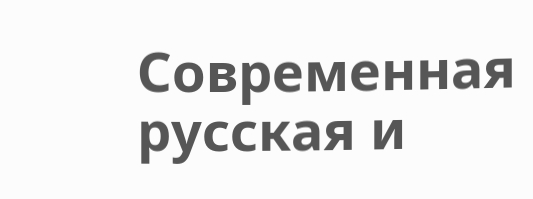Современная русская и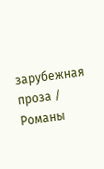зарубежная проза / Романы